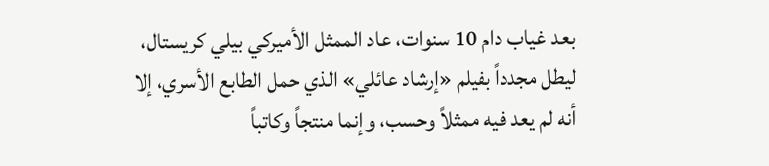بعد غياب دام 10 سنوات، عاد الممثل الأميركي بيلي كريستال، ليطل مجدداً بفيلم «إرشاد عائلي» الذي حمل الطابع الأسري، إلا أنه لم يعد فيه ممثلاً وحسب، وإنما منتجاً وكاتباً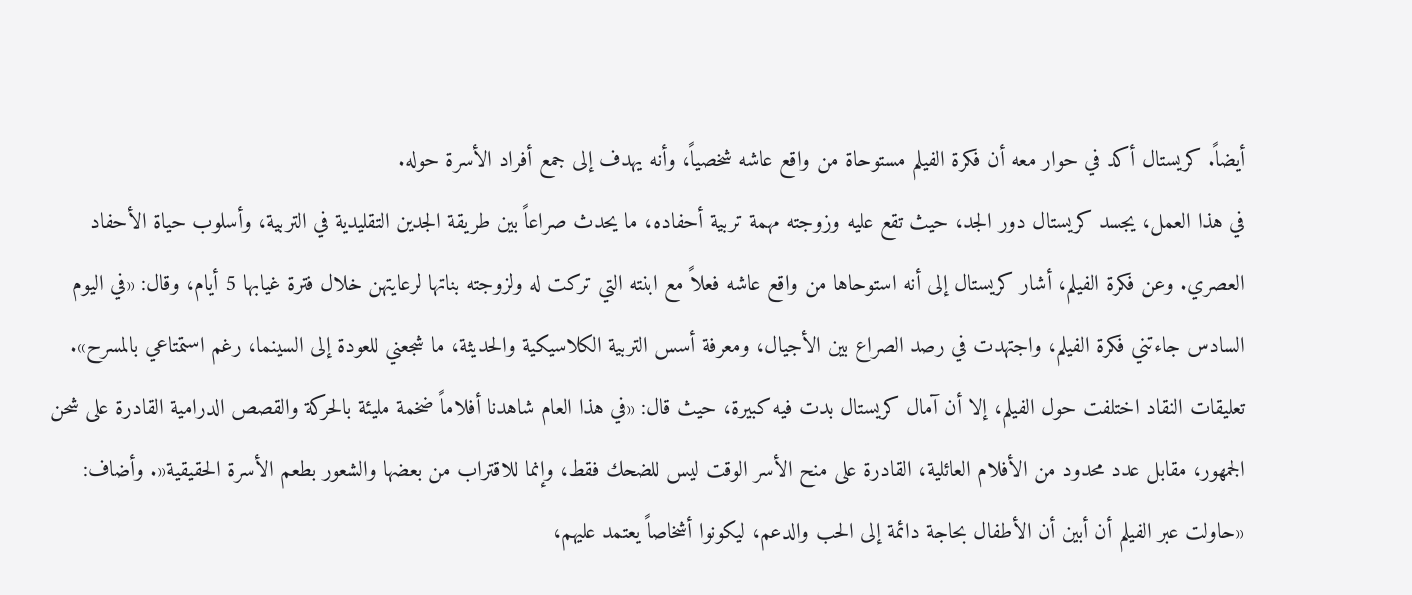أيضاً. كريستال أكد في حوار معه أن فكرة الفيلم مستوحاة من واقع عاشه شخصياً، وأنه يهدف إلى جمع أفراد الأسرة حوله.
في هذا العمل، يجسد كريستال دور الجد، حيث تقع عليه وزوجته مهمة تربية أحفاده، ما يحدث صراعاً بين طريقة الجدين التقليدية في التربية، وأسلوب حياة الأحفاد العصري. وعن فكرة الفيلم، أشار كريستال إلى أنه استوحاها من واقع عاشه فعلاً مع ابنته التي تركت له ولزوجته بناتها لرعايتهن خلال فترة غيابها 5 أيام، وقال: «في اليوم السادس جاءتني فكرة الفيلم، واجتهدت في رصد الصراع بين الأجيال، ومعرفة أسس التربية الكلاسيكية والحديثة، ما شجعني للعودة إلى السينما، رغم استمتاعي بالمسرح».
تعليقات النقاد اختلفت حول الفيلم، إلا أن آمال كريستال بدت فيه كبيرة، حيث قال: «في هذا العام شاهدنا أفلاماً ضخمة مليئة بالحركة والقصص الدرامية القادرة على شحن الجمهور، مقابل عدد محدود من الأفلام العائلية، القادرة على منح الأسر الوقت ليس للضحك فقط، وإنما للاقتراب من بعضها والشعور بطعم الأسرة الحقيقية«. وأضاف: «حاولت عبر الفيلم أن أبين أن الأطفال بحاجة دائمة إلى الحب والدعم، ليكونوا أشخاصاً يعتمد عليهم،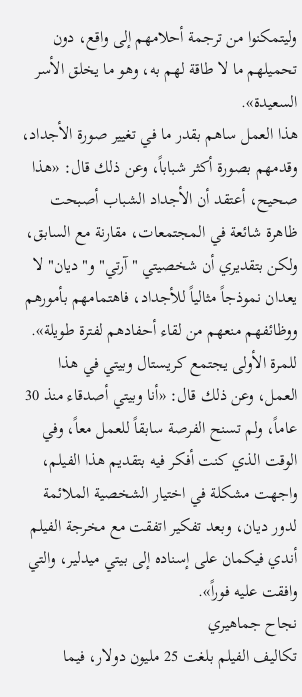وليتمكنوا من ترجمة أحلامهم إلى واقع، دون تحميلهم ما لا طاقة لهم به، وهو ما يخلق الأسر السعيدة».
هذا العمل ساهم بقدر ما في تغيير صورة الأجداد، وقدمهم بصورة أكثر شباباً، وعن ذلك قال: «هذا صحيح، أعتقد أن الأجداد الشباب أصبحت ظاهرة شائعة في المجتمعات، مقارنة مع السابق، ولكن بتقديري أن شخصيتي "آرتي" و"ديان" لا يعدان نموذجاً مثالياً للأجداد، فاهتمامهم بأمورهم ووظائفهم منعهم من لقاء أحفادهم لفترة طويلة». للمرة الأولى يجتمع كريستال وبيتي في هذا العمل، وعن ذلك قال: «أنا وبيتي أصدقاء منذ 30 عاماً، ولم تسنح الفرصة سابقاً للعمل معاً، وفي الوقت الذي كنت أفكر فيه بتقديم هذا الفيلم، واجهت مشكلة في اختيار الشخصية الملائمة لدور ديان، وبعد تفكير اتفقت مع مخرجة الفيلم أندي فيكمان على إسناده إلى بيتي ميدلير، والتي وافقت عليه فوراً».
نجاح جماهيري
تكاليف الفيلم بلغت 25 مليون دولار، فيما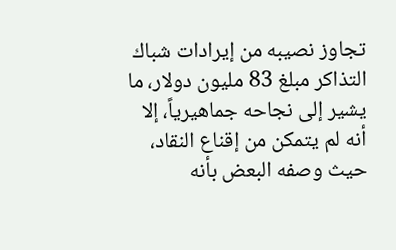تجاوز نصيبه من إيرادات شباك التذاكر مبلغ 83 مليون دولار، ما يشير إلى نجاحه جماهيرياً، إلا أنه لم يتمكن من إقناع النقاد، حيث وصفه البعض بأنه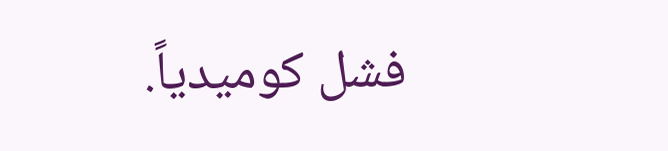فشل كوميدياً.